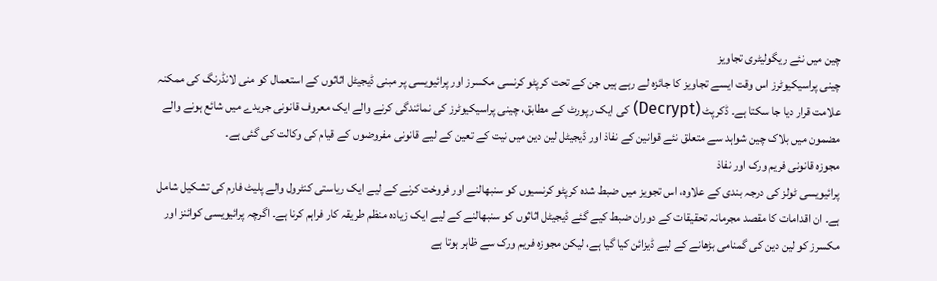چین میں نئے ریگولیٹری تجاویز
چینی پراسیکیوٹرز اس وقت ایسے تجاویز کا جائزہ لے رہے ہیں جن کے تحت کرپٹو کرنسی مکسرز اور پرائیویسی پر مبنی ڈیجیٹل اثاثوں کے استعمال کو منی لانڈرنگ کی ممکنہ علامت قرار دیا جا سکتا ہے۔ ڈکرپٹ (Decrypt) کی ایک رپورٹ کے مطابق، چینی پراسیکیوٹرز کی نمائندگی کرنے والے ایک معروف قانونی جریدے میں شائع ہونے والے مضمون میں بلاک چین شواہد سے متعلق نئے قوانین کے نفاذ اور ڈیجیٹل لین دین میں نیت کے تعین کے لیے قانونی مفروضوں کے قیام کی وکالت کی گئی ہے۔
مجوزہ قانونی فریم ورک اور نفاذ
پرائیویسی ٹولز کی درجہ بندی کے علاوہ، اس تجویز میں ضبط شدہ کرپٹو کرنسیوں کو سنبھالنے اور فروخت کرنے کے لیے ایک ریاستی کنٹرول والے پلیٹ فارم کی تشکیل شامل ہے۔ ان اقدامات کا مقصد مجرمانہ تحقیقات کے دوران ضبط کیے گئے ڈیجیٹل اثاثوں کو سنبھالنے کے لیے ایک زیادہ منظم طریقہ کار فراہم کرنا ہے۔ اگرچہ پرائیویسی کوائنز اور مکسرز کو لین دین کی گمنامی بڑھانے کے لیے ڈیزائن کیا گیا ہے، لیکن مجوزہ فریم ورک سے ظاہر ہوتا ہے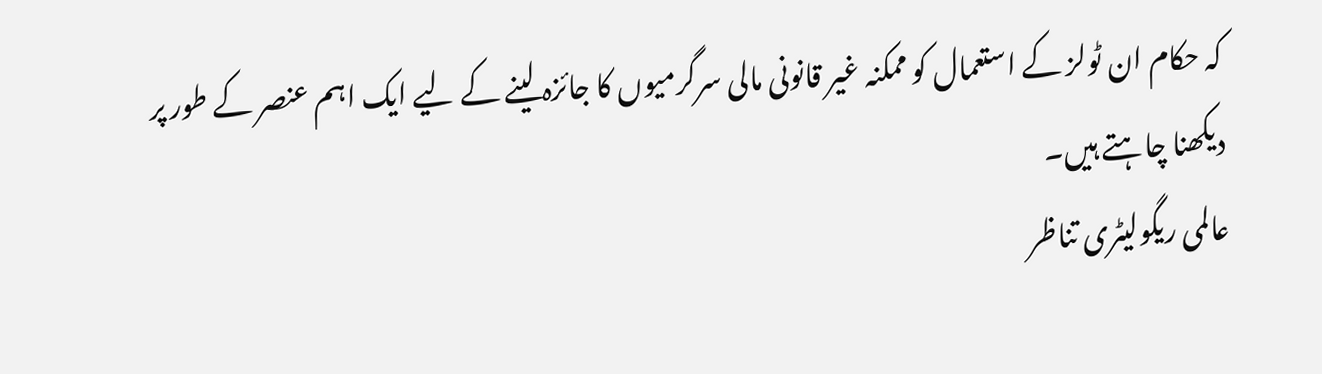کہ حکام ان ٹولز کے استعمال کو ممکنہ غیر قانونی مالی سرگرمیوں کا جائزہ لینے کے لیے ایک اہم عنصر کے طور پر دیکھنا چاہتے ہیں۔
عالمی ریگولیٹری تناظر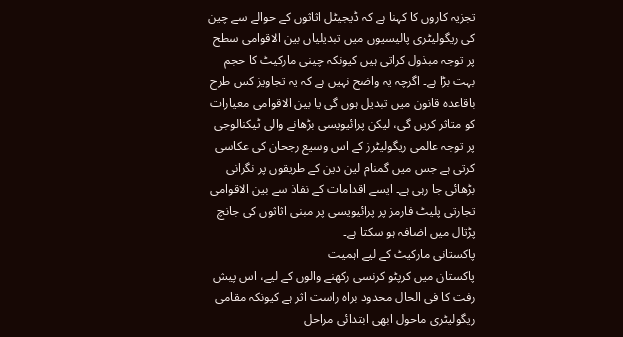تجزیہ کاروں کا کہنا ہے کہ ڈیجیٹل اثاثوں کے حوالے سے چین کی ریگولیٹری پالیسیوں میں تبدیلیاں بین الاقوامی سطح پر توجہ مبذول کراتی ہیں کیونکہ چینی مارکیٹ کا حجم بہت بڑا ہے۔ اگرچہ یہ واضح نہیں ہے کہ یہ تجاویز کس طرح باقاعدہ قانون میں تبدیل ہوں گی یا بین الاقوامی معیارات کو متاثر کریں گی، لیکن پرائیویسی بڑھانے والی ٹیکنالوجی پر توجہ عالمی ریگولیٹرز کے اس وسیع رجحان کی عکاسی کرتی ہے جس میں گمنام لین دین کے طریقوں پر نگرانی بڑھائی جا رہی ہے۔ ایسے اقدامات کے نفاذ سے بین الاقوامی تجارتی پلیٹ فارمز پر پرائیویسی پر مبنی اثاثوں کی جانچ پڑتال میں اضافہ ہو سکتا ہے۔
پاکستانی مارکیٹ کے لیے اہمیت
پاکستان میں کرپٹو کرنسی رکھنے والوں کے لیے، اس پیش رفت کا فی الحال محدود براہ راست اثر ہے کیونکہ مقامی ریگولیٹری ماحول ابھی ابتدائی مراحل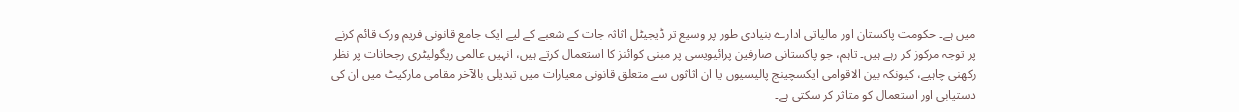میں ہے۔ حکومت پاکستان اور مالیاتی ادارے بنیادی طور پر وسیع تر ڈیجیٹل اثاثہ جات کے شعبے کے لیے ایک جامع قانونی فریم ورک قائم کرنے پر توجہ مرکوز کر رہے ہیں۔ تاہم، جو پاکستانی صارفین پرائیویسی پر مبنی کوائنز کا استعمال کرتے ہیں، انہیں عالمی ریگولیٹری رجحانات پر نظر رکھنی چاہیے، کیونکہ بین الاقوامی ایکسچینج پالیسیوں یا ان اثاثوں سے متعلق قانونی معیارات میں تبدیلی بالآخر مقامی مارکیٹ میں ان کی دستیابی اور استعمال کو متاثر کر سکتی ہے۔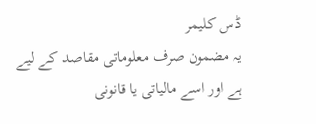ڈس کلیمر
یہ مضمون صرف معلوماتی مقاصد کے لیے ہے اور اسے مالیاتی یا قانونی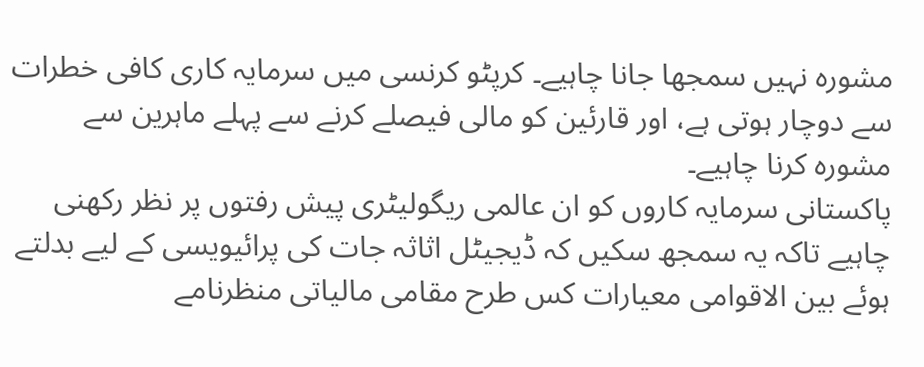مشورہ نہیں سمجھا جانا چاہیے۔ کرپٹو کرنسی میں سرمایہ کاری کافی خطرات سے دوچار ہوتی ہے، اور قارئین کو مالی فیصلے کرنے سے پہلے ماہرین سے مشورہ کرنا چاہیے۔
پاکستانی سرمایہ کاروں کو ان عالمی ریگولیٹری پیش رفتوں پر نظر رکھنی چاہیے تاکہ یہ سمجھ سکیں کہ ڈیجیٹل اثاثہ جات کی پرائیویسی کے لیے بدلتے ہوئے بین الاقوامی معیارات کس طرح مقامی مالیاتی منظرنامے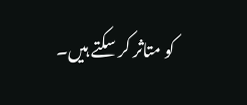کو متاثر کر سکتے ہیں۔